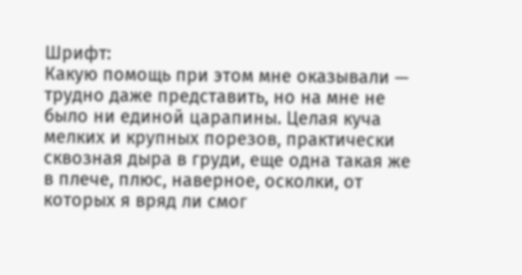Шрифт:
Какую помощь при этом мне оказывали — трудно даже представить, но на мне не было ни единой царапины. Целая куча мелких и крупных порезов, практически сквозная дыра в груди, еще одна такая же в плече, плюс, наверное, осколки, от которых я вряд ли смог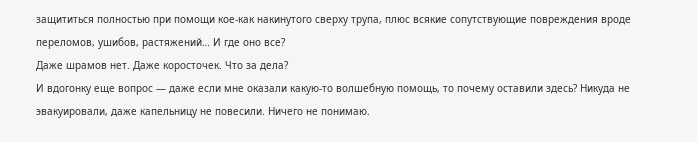защититься полностью при помощи кое-как накинутого сверху трупа, плюс всякие сопутствующие повреждения вроде переломов, ушибов, растяжений… И где оно все?
Даже шрамов нет. Даже коросточек. Что за дела?
И вдогонку еще вопрос — даже если мне оказали какую-то волшебную помощь, то почему оставили здесь? Никуда не эвакуировали, даже капельницу не повесили. Ничего не понимаю.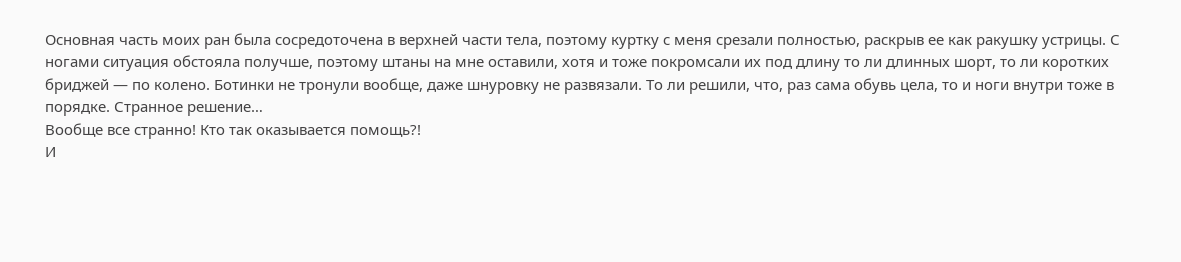Основная часть моих ран была сосредоточена в верхней части тела, поэтому куртку с меня срезали полностью, раскрыв ее как ракушку устрицы. С ногами ситуация обстояла получше, поэтому штаны на мне оставили, хотя и тоже покромсали их под длину то ли длинных шорт, то ли коротких бриджей — по колено. Ботинки не тронули вообще, даже шнуровку не развязали. То ли решили, что, раз сама обувь цела, то и ноги внутри тоже в порядке. Странное решение…
Вообще все странно! Кто так оказывается помощь?!
И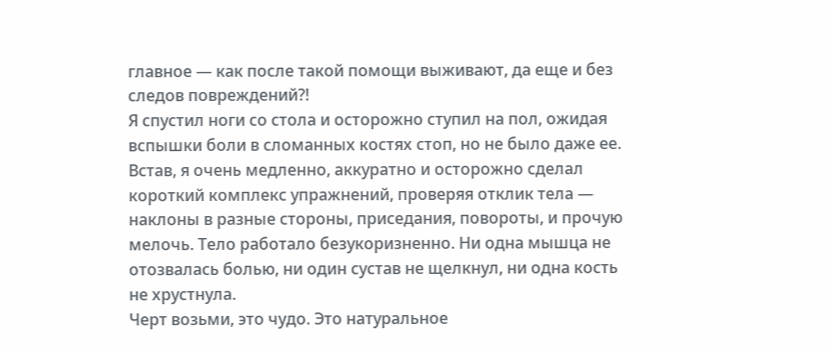главное — как после такой помощи выживают, да еще и без следов повреждений?!
Я спустил ноги со стола и осторожно ступил на пол, ожидая вспышки боли в сломанных костях стоп, но не было даже ее. Встав, я очень медленно, аккуратно и осторожно сделал короткий комплекс упражнений, проверяя отклик тела — наклоны в разные стороны, приседания, повороты, и прочую мелочь. Тело работало безукоризненно. Ни одна мышца не отозвалась болью, ни один сустав не щелкнул, ни одна кость не хрустнула.
Черт возьми, это чудо. Это натуральное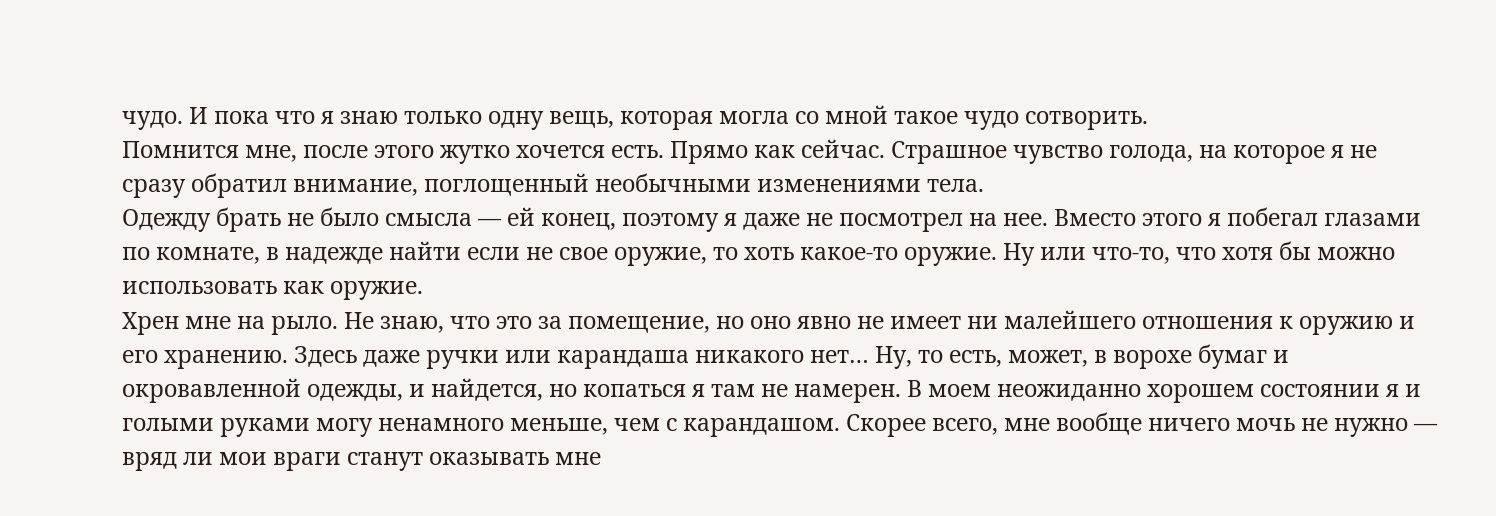чудо. И пока что я знаю только одну вещь, которая могла со мной такое чудо сотворить.
Помнится мне, после этого жутко хочется есть. Прямо как сейчас. Страшное чувство голода, на которое я не сразу обратил внимание, поглощенный необычными изменениями тела.
Одежду брать не было смысла — ей конец, поэтому я даже не посмотрел на нее. Вместо этого я побегал глазами по комнате, в надежде найти если не свое оружие, то хоть какое-то оружие. Ну или что-то, что хотя бы можно использовать как оружие.
Хрен мне на рыло. Не знаю, что это за помещение, но оно явно не имеет ни малейшего отношения к оружию и его хранению. Здесь даже ручки или карандаша никакого нет… Ну, то есть, может, в ворохе бумаг и окровавленной одежды, и найдется, но копаться я там не намерен. В моем неожиданно хорошем состоянии я и голыми руками могу ненамного меньше, чем с карандашом. Скорее всего, мне вообще ничего мочь не нужно — вряд ли мои враги станут оказывать мне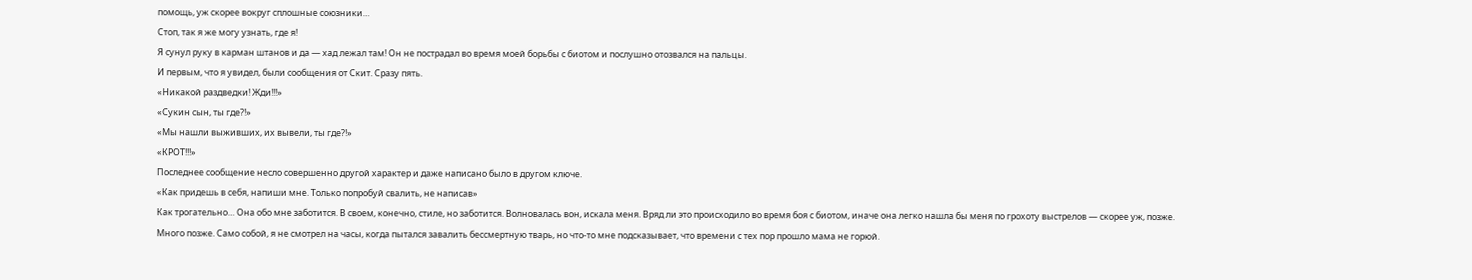помощь, уж скорее вокруг сплошные союзники…
Стоп, так я же могу узнать, где я!
Я сунул руку в карман штанов и да — хад лежал там! Он не пострадал во время моей борьбы с биотом и послушно отозвался на пальцы.
И первым, что я увидел, были сообщения от Скит. Сразу пять.
«Никакой раздведки! Жди!!!»
«Сукин сын, ты где?!»
«Мы нашли выживших, их вывели, ты где?!»
«КРОТ!!!»
Последнее сообщение несло совершенно другой характер и даже написано было в другом ключе.
«Как придешь в себя, напиши мне. Только попробуй свалить, не написав»
Как трогательно… Она обо мне заботится. В своем, конечно, стиле, но заботится. Волновалась вон, искала меня. Вряд ли это происходило во время боя с биотом, иначе она легко нашла бы меня по грохоту выстрелов — скорее уж, позже. Много позже. Само собой, я не смотрел на часы, когда пытался завалить бессмертную тварь, но что-то мне подсказывает, что времени с тех пор прошло мама не горюй.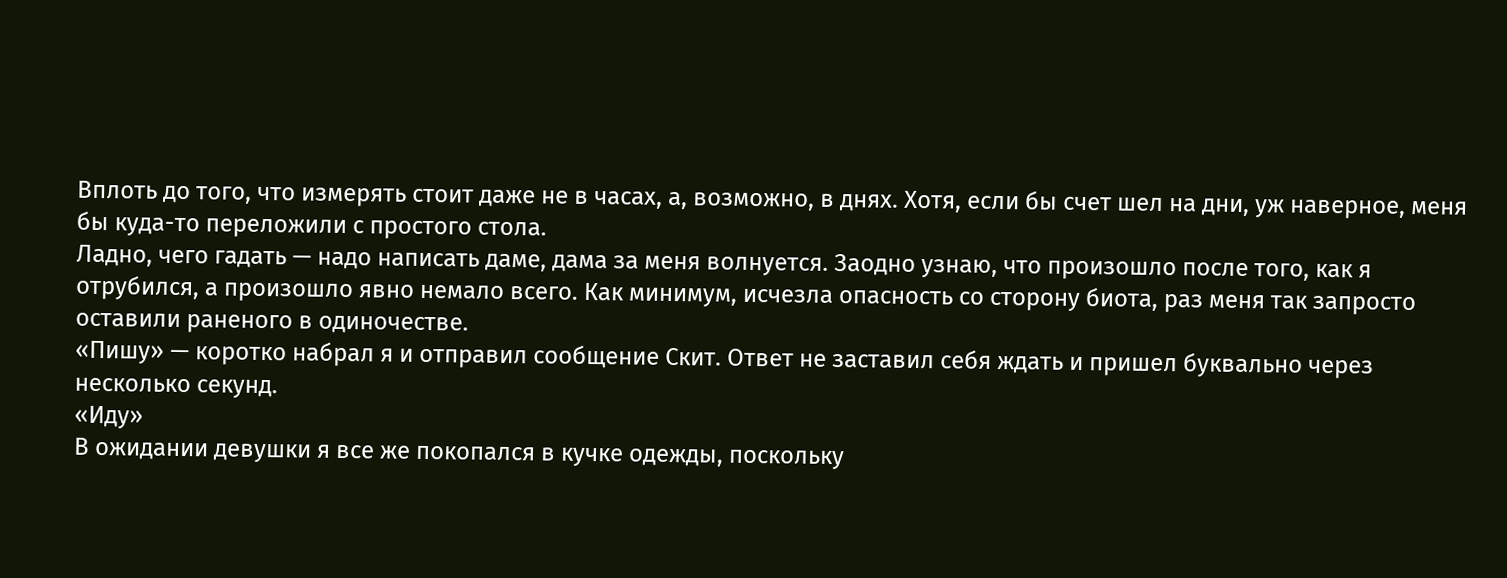Вплоть до того, что измерять стоит даже не в часах, а, возможно, в днях. Хотя, если бы счет шел на дни, уж наверное, меня бы куда-то переложили с простого стола.
Ладно, чего гадать — надо написать даме, дама за меня волнуется. Заодно узнаю, что произошло после того, как я отрубился, а произошло явно немало всего. Как минимум, исчезла опасность со сторону биота, раз меня так запросто оставили раненого в одиночестве.
«Пишу» — коротко набрал я и отправил сообщение Скит. Ответ не заставил себя ждать и пришел буквально через несколько секунд.
«Иду»
В ожидании девушки я все же покопался в кучке одежды, поскольку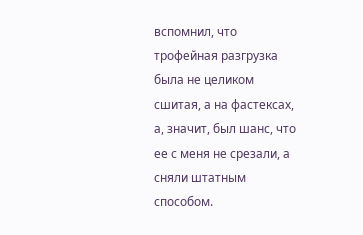вспомнил, что трофейная разгрузка была не целиком сшитая, а на фастексах, а, значит, был шанс, что ее с меня не срезали, а сняли штатным способом.